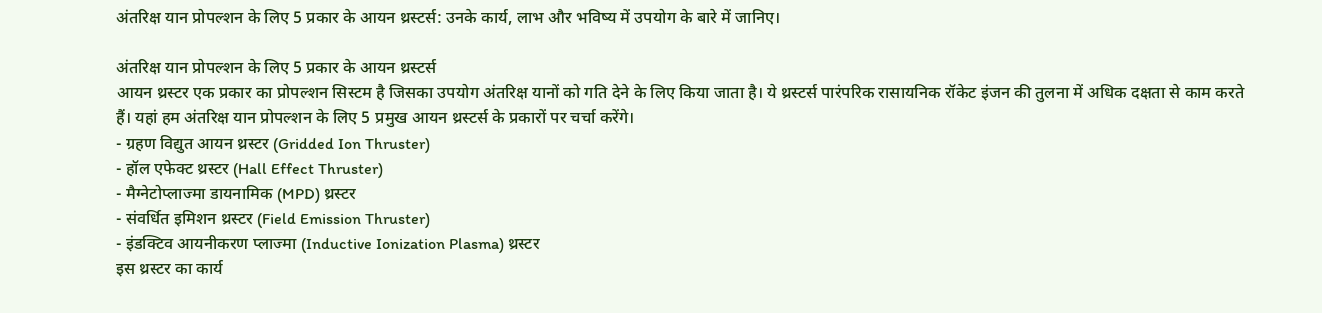अंतरिक्ष यान प्रोपल्शन के लिए 5 प्रकार के आयन थ्रस्टर्स: उनके कार्य, लाभ और भविष्य में उपयोग के बारे में जानिए।

अंतरिक्ष यान प्रोपल्शन के लिए 5 प्रकार के आयन थ्रस्टर्स
आयन थ्रस्टर एक प्रकार का प्रोपल्शन सिस्टम है जिसका उपयोग अंतरिक्ष यानों को गति देने के लिए किया जाता है। ये थ्रस्टर्स पारंपरिक रासायनिक रॉकेट इंजन की तुलना में अधिक दक्षता से काम करते हैं। यहां हम अंतरिक्ष यान प्रोपल्शन के लिए 5 प्रमुख आयन थ्रस्टर्स के प्रकारों पर चर्चा करेंगे।
- ग्रहण विद्युत आयन थ्रस्टर (Gridded Ion Thruster)
- हॉल एफेक्ट थ्रस्टर (Hall Effect Thruster)
- मैग्नेटोप्लाज्मा डायनामिक (MPD) थ्रस्टर
- संवर्धित इमिशन थ्रस्टर (Field Emission Thruster)
- इंडक्टिव आयनीकरण प्लाज्मा (Inductive Ionization Plasma) थ्रस्टर
इस थ्रस्टर का कार्य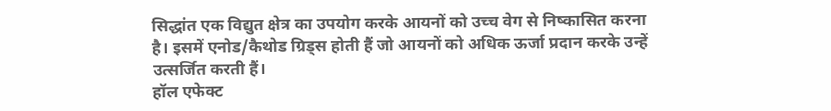सिद्धांत एक विद्युत क्षेत्र का उपयोग करके आयनों को उच्च वेग से निष्कासित करना है। इसमें एनोड/कैथोड ग्रिड्स होती हैं जो आयनों को अधिक ऊर्जा प्रदान करके उन्हें उत्सर्जित करती हैं।
हॉल एफेक्ट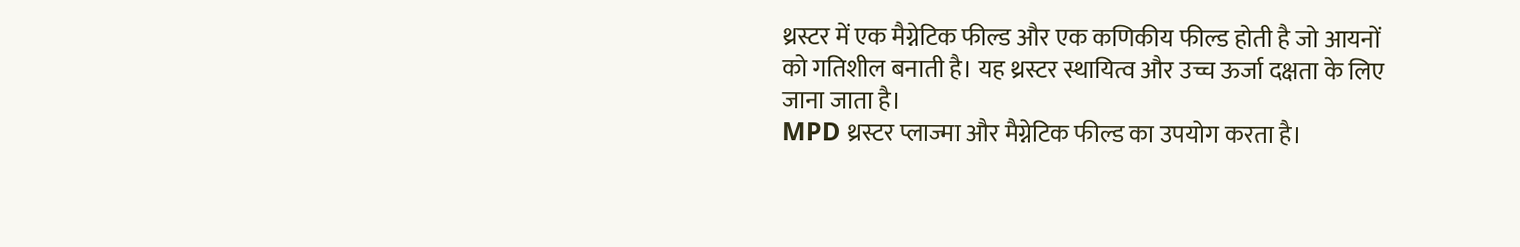थ्रस्टर में एक मैग्नेटिक फील्ड और एक कणिकीय फील्ड होती है जो आयनों को गतिशील बनाती है। यह थ्रस्टर स्थायित्व और उच्च ऊर्जा दक्षता के लिए जाना जाता है।
MPD थ्रस्टर प्लाज्मा और मैग्नेटिक फील्ड का उपयोग करता है।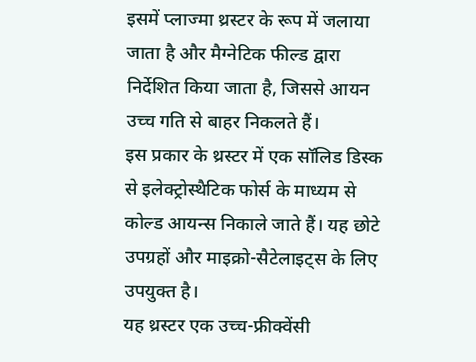इसमें प्लाज्मा थ्रस्टर के रूप में जलाया जाता है और मैग्नेटिक फील्ड द्वारा निर्देशित किया जाता है, जिससे आयन उच्च गति से बाहर निकलते हैं।
इस प्रकार के थ्रस्टर में एक सॉलिड डिस्क से इलेक्ट्रोस्थैटिक फोर्स के माध्यम से कोल्ड आयन्स निकाले जाते हैं। यह छोटे उपग्रहों और माइक्रो-सैटेलाइट्स के लिए उपयुक्त है।
यह थ्रस्टर एक उच्च-फ्रीक्वेंसी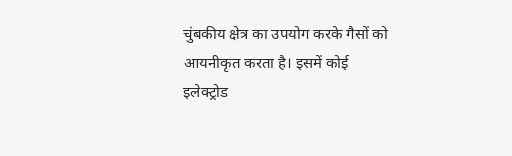चुंबकीय क्षेत्र का उपयोग करके गैसों को आयनीकृत करता है। इसमें कोई इलेक्ट्रोड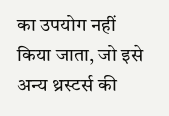का उपयोग नहीं किया जाता, जो इसे अन्य थ्रस्टर्स की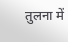तुलना में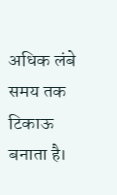अधिक लंबे समय तक टिकाऊ बनाता है।